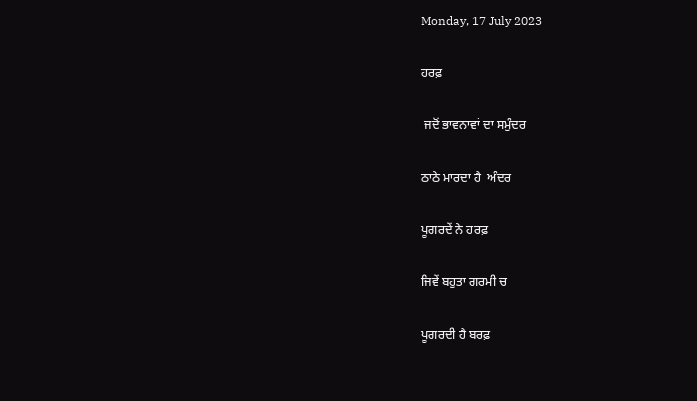Monday, 17 July 2023

ਹਰਫ਼

 ਜਦੋਂ ਭਾਵਨਾਵਾਂ ਦਾ ਸਮੁੰਦਰ

ਠਾਠੇ ਮਾਰਦਾ ਹੈ  ਅੰਦਰ

ਪੂਗਰਦੇਂ ਨੇ ਹਰਫ਼

ਜਿਵੇਂ ਬਹੁਤਾ ਗਰਮੀ ਚ

ਪੂਗਰਦੀ ਹੈ ਬਰਫ਼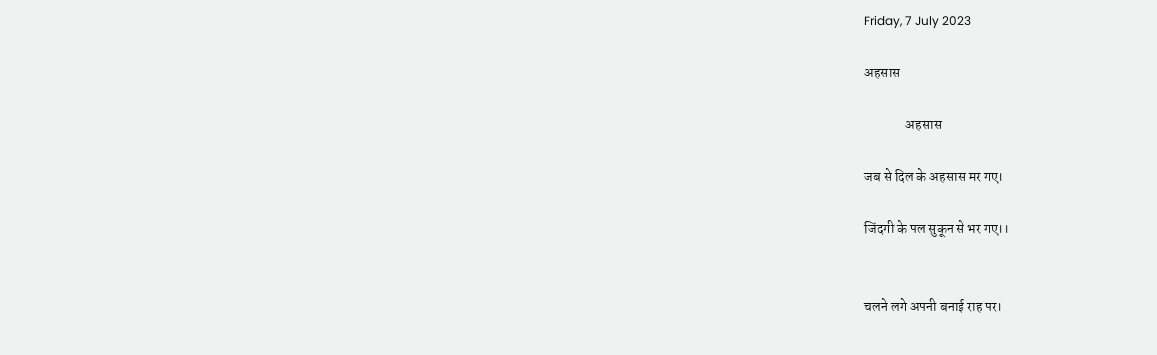Friday, 7 July 2023

अहसास

               अहसास

जब से दिल के अहसास मर गए।

जिंदगी के पल सुकून से भर गए।।


चलने लगे अपनी बनाई राह पर।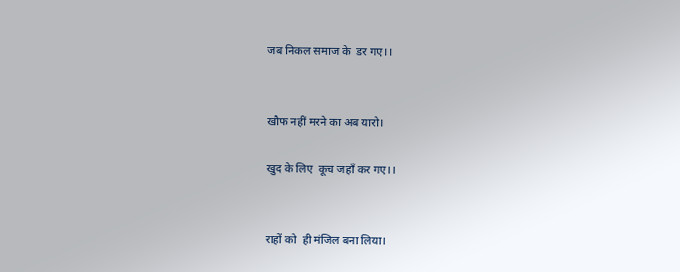जब निकल समाज के  डर गए।।


खौफ नहीं मरने का अब यारो।

खुद के लिए  कूच जहाँ कर गए।।


राहों को  ही मंजिल बना लिया।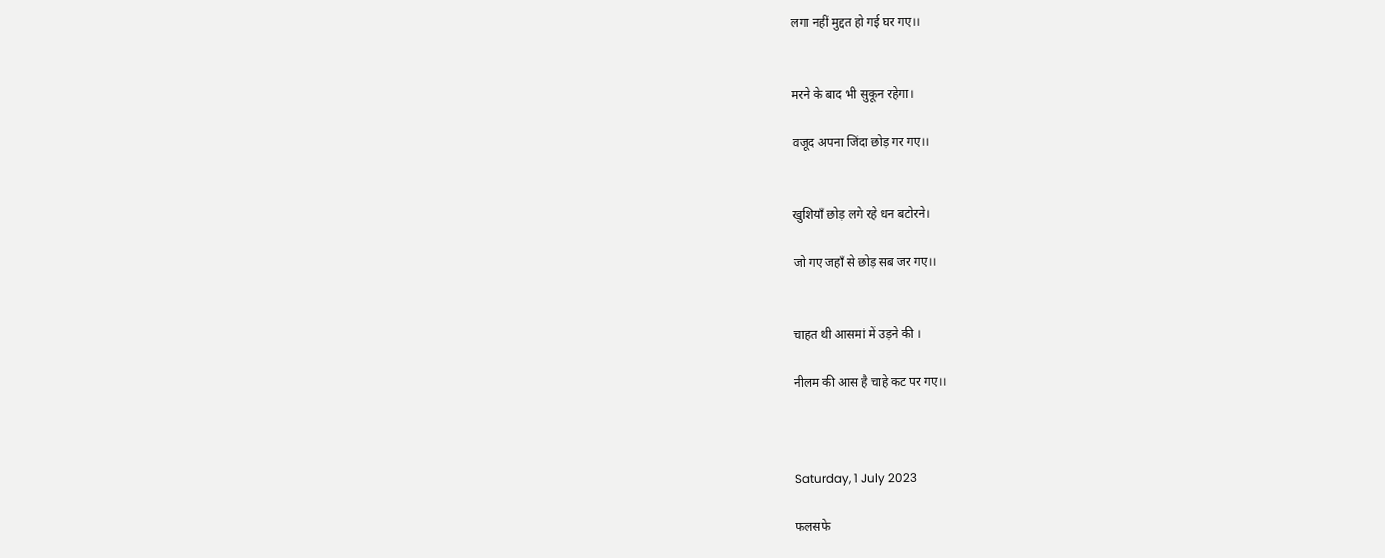लगा नहीं मुद्दत हो गई घर गए।।


मरने के बाद भी सुकून रहेगा।

वजूद अपना जिंदा छोड़ गर गए।।


खुशियाँ छोड़ लगे रहे धन बटोरने।

जो गए जहाँ से छोड़ सब जर गए।।


चाहत थी आसमां में उड़ने की ।

नीलम की आस है चाहे कट पर गए।।



Saturday, 1 July 2023

फलसफे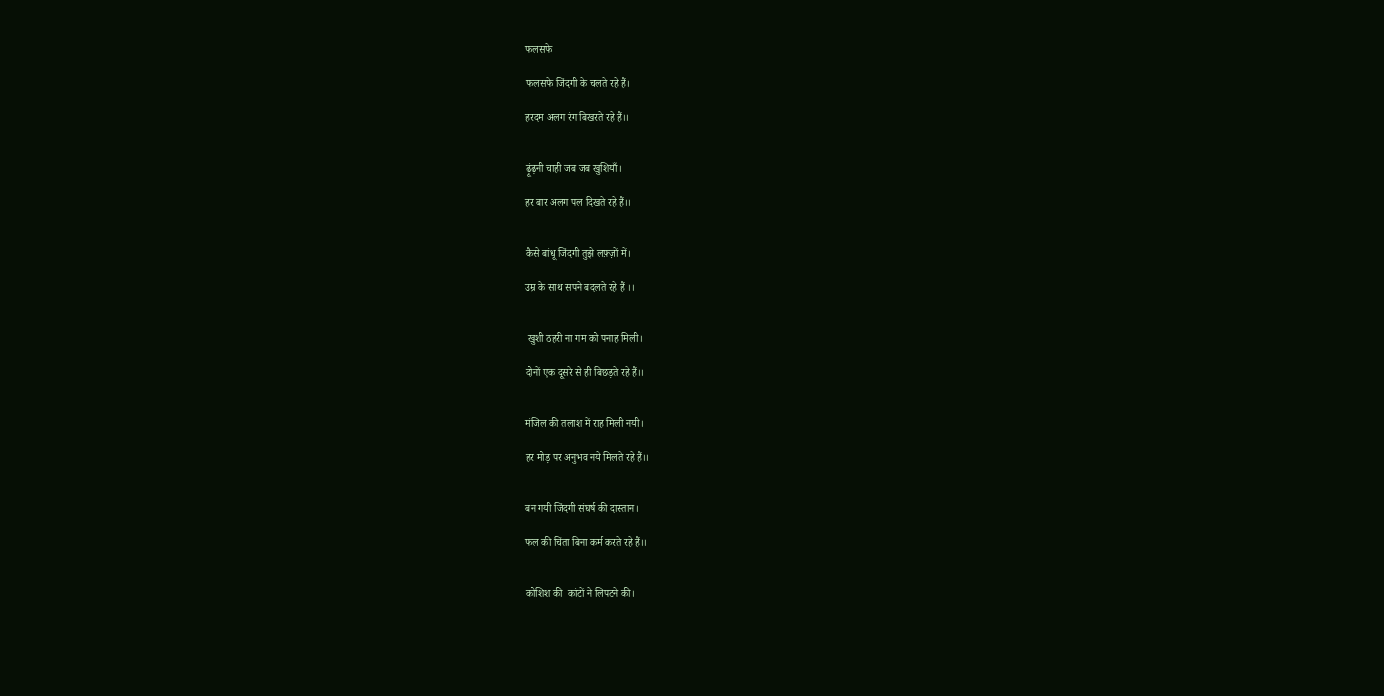फलसफे

फलसफे जिंदगी के चलते रहे हैं।

हरदम अलग रंग बिखरते रहे हैं।।


ढ़ूंढ़नी चाही जब जब खुशियाँ।

हर बार अलग पल दिखते रहे हैं।।


कैसे बांधू जिंदगी तुझे लफ़्ज़ों में।

उम्र के साथ सपने बदलते रहे हैं ।।


 खुशी ठहरी ना गम को पनाह मिली।

दोनों एक दूसरे से ही बिछड़ते रहे हैं।।


मंजिल की तलाश में राह मिली नयी।

हर मोड़ पर अनुभव नये मिलते रहे हैं।।


बन गयी जिंदगी संघर्ष की दास्तान।

फल की चिंता बिना कर्म करते रहे हैं।।


कोशिश की  कांटों ने लिपटने की।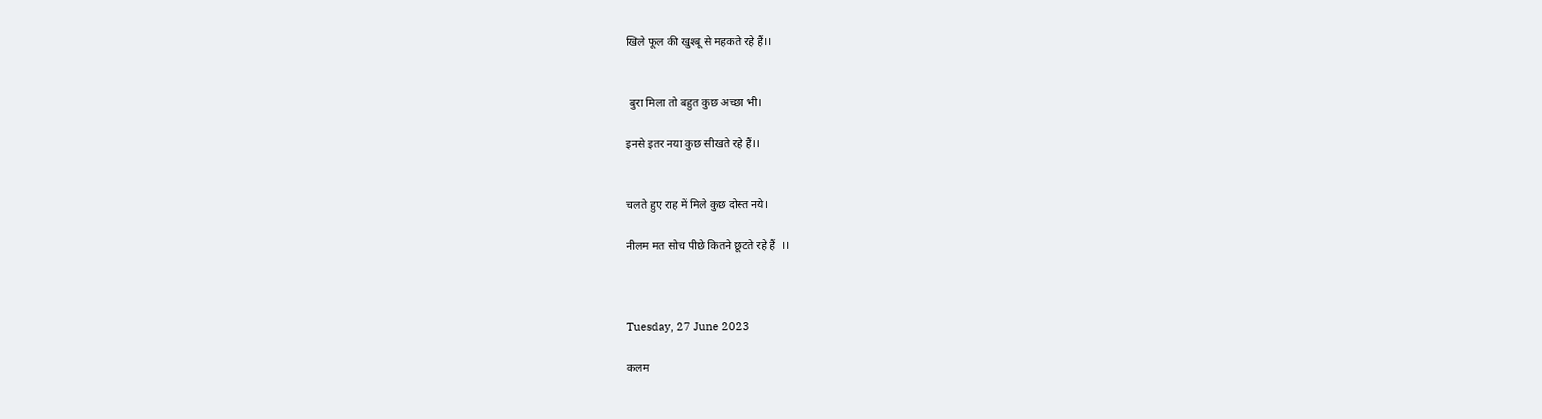खिले फूल की खुश्बू से महकते रहे हैं।।


 बुरा मिला तो बहुत कुछ अच्छा भी।

इनसे इतर नया कुछ सीखते रहे हैं।।


चलते हुए राह में मिले कुछ दोस्त नये।

नीलम मत सोच पीछे कितने छूटते रहे हैं  ।।



Tuesday, 27 June 2023

कलम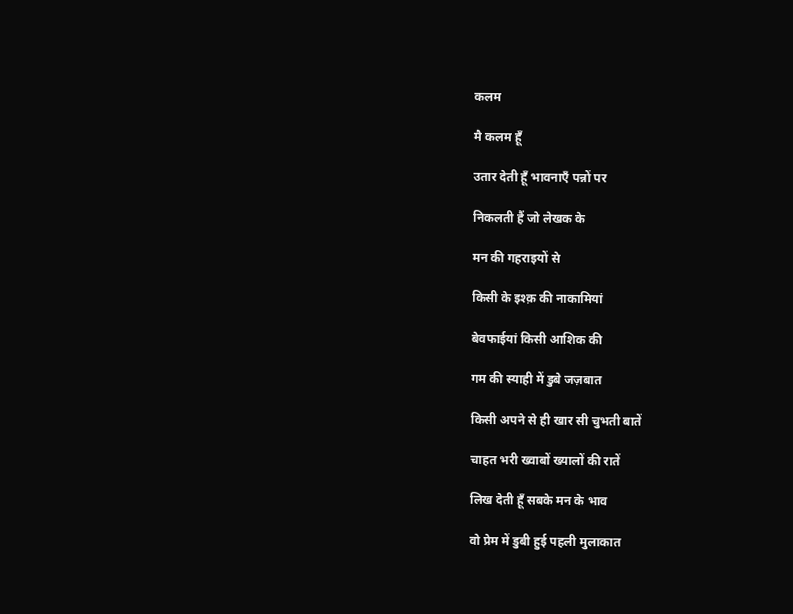कलम

मै कलम हूँ

उतार देती हूँ भावनाएँ पन्नों पर

निकलती हैं जो लेखक के

मन की गहराइयों से

किसी के इश्क़ की नाकामियां

बेवफाईयां किसी आशिक की

गम की स्याही में डुबे जज़बात

किसी अपने से ही खार सी चुभती बातें

चाहत भरी ख्वाबों ख्यालों की रातें

लिख देती हूँ सबके मन के भाव

वो प्रेम में डुबी हुई पहली मुलाकात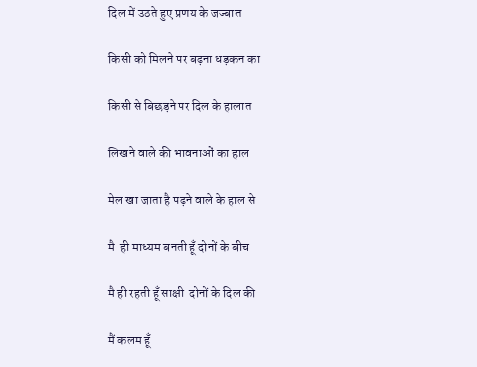दिल में उठते हुए प्रणय के जज्बात

किसी को मिलने पर बढ़ना धड़कन का

किसी से बिछड़ने पर दिल के हालात

लिखने वाले की भावनाओं का हाल

मेल खा जाता है पढ़ने वाले के हाल से

मै  ही माध्यम बनती हूँ दोनों के बीच

मै ही रहती हूँ साक्षी  दोनों के दिल की

मैं कलम हूँ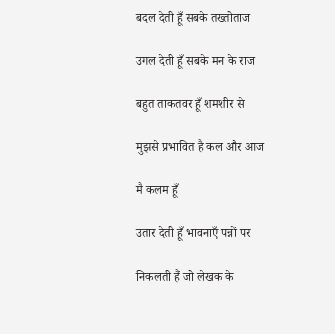बदल देती हूँ सबके तख्तोताज

उगल देती हूँ सबके मन के राज

बहुत ताकतवर हूँ शमशीर से

मुझसे प्रभावित है कल और आज

मै कलम हूँ

उतार देती हूँ भावनाएँ पन्नों पर

निकलती हैं जो लेखक के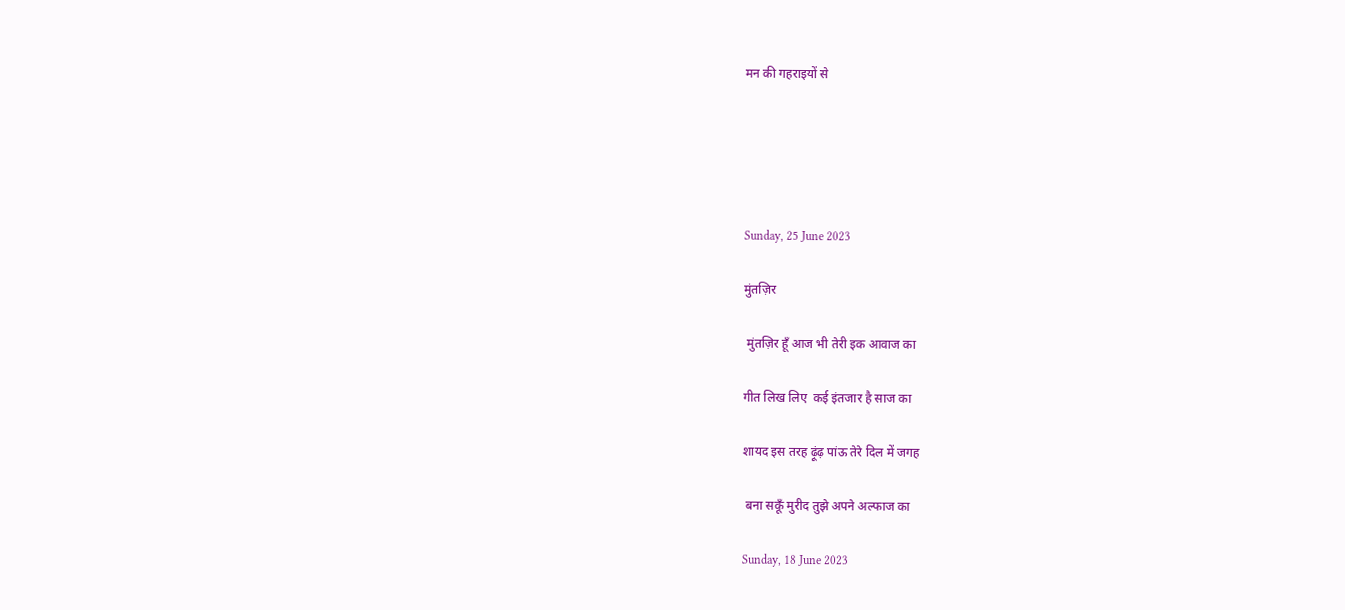मन की गहराइयों से





Sunday, 25 June 2023

मुंतज़िर

 मुंतज़िर हूँ आज भी तेरी इक आवाज का

गीत लिख लिए  कई इंतजार है साज का

शायद इस तरह ढ़ूंढ़ पांऊ तेरे दिल में जगह

 बना सकूँ मुरीद तुझे अपने अल्फाज का

Sunday, 18 June 2023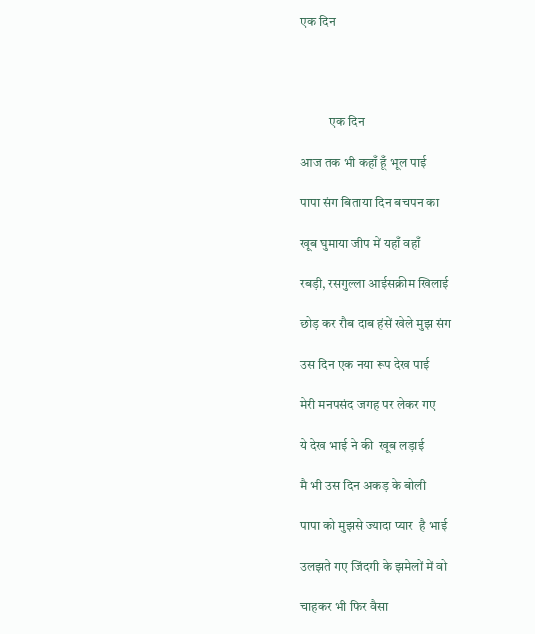एक दिन




           एक दिन

आज तक भी कहाँ हूँ भूल पाई

पापा संग बिताया दिन बचपन का

खूब घुमाया जीप में यहाँ वहाँ

रबड़ी, रसगुल्ला आईसक्रीम खिलाई

छोड़ कर रौब दाब हंसें खेले मुझ संग

उस दिन एक नया रूप देख पाई

मेरी मनपसंद जगह पर लेकर गए

ये देख भाई ने की  खूब लड़ाई

मै भी उस दिन अकड़ के बोली

पापा को मुझसे ज्यादा प्यार  है भाई

उलझते गए जिंदगी के झमेलों में वो

चाहकर भी फिर वैसा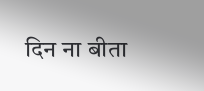दिन ना बीता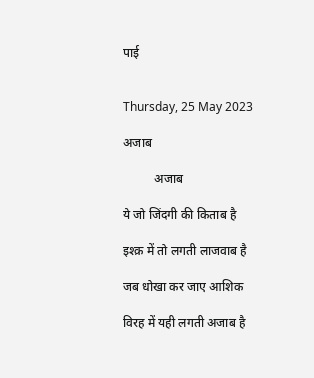पाई


Thursday, 25 May 2023

अजाब

          अजाब

ये जो‌ जिंदगी की किताब है

इश्क़ में तो लगती लाजवाब है

जब धोखा कर जाए आशिक

विरह में यही लगती अजाब है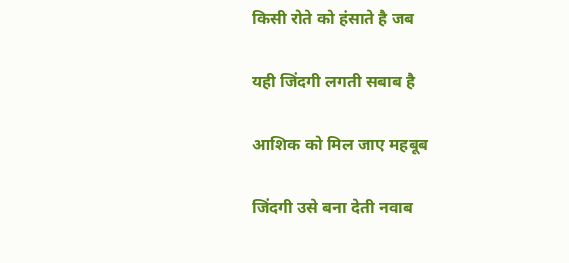किसी रोते को हंसाते है जब

यही जिंदगी लगती सबाब है

आशिक को मिल जाए महबूब

जिंदगी उसे बना देती नवाब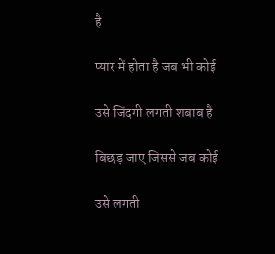है

प्यार में होता है जब भी कोई

उसे जिंदगी लगती शबाब है

बिछड़ जाए जिससे जब कोई

उसे लगती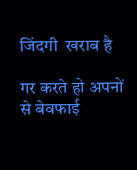जिंदगी  खराब है

गर करते हो अपनों से बेवफाई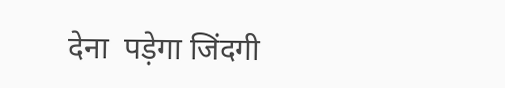देना  पड़ेगा जिंदगी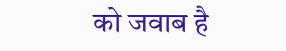को जवाब है